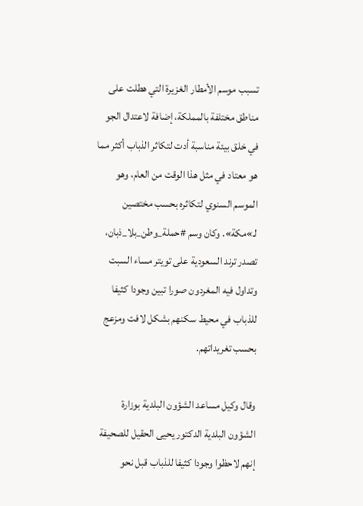تسبب موسم الأمطار الغزيرة التي هطلت على مناطق مختلفة بالمملكة، إضافة لاعتدال الجو في خلق بيئة مناسبة أدت لتكاثر الذباب أكثر مما هو معتاد في مثل هذا الوقت من العام، وهو الموسم السنوي لتكاثره بحسب مختصين لـ»مكة». وكان وسم #حملة_وطن_بلا_ذبان، تصدر ترند السعودية على تويتر مساء السبت وتداول فيه المغردون صورا تبين وجودا كثيفا للذباب في محيط سكنهم بشكل لافت ومزعج بحسب تغريداتهم.

وقال وكيل مساعد الشؤون البلدية بوزارة الشؤون البلدية الدكتور يحيى الحقيل للصحيفة إنهم لاحظوا وجودا كثيفا للذباب قبل نحو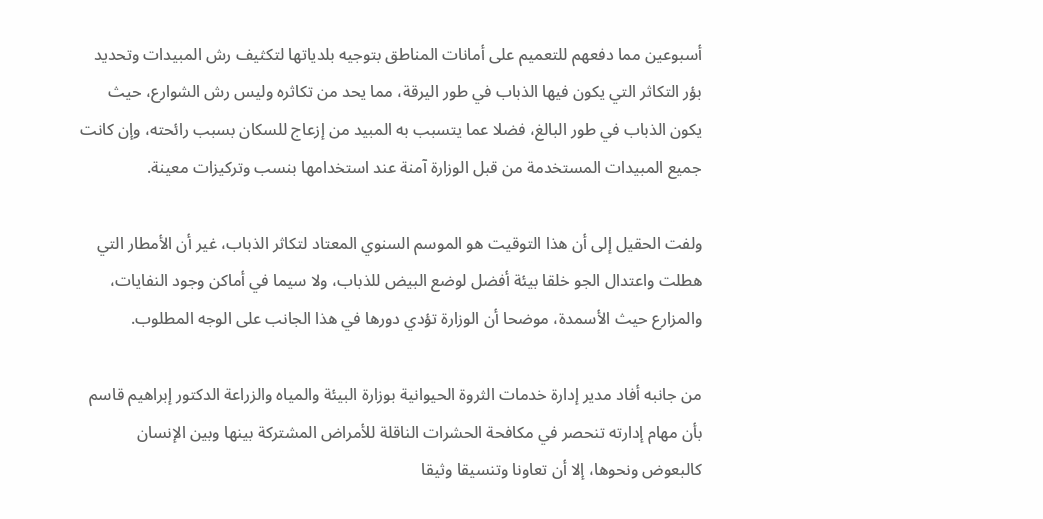أسبوعين مما دفعهم للتعميم على أمانات المناطق بتوجيه بلدياتها لتكثيف رش المبيدات وتحديد بؤر التكاثر التي يكون فيها الذباب في طور اليرقة، مما يحد من تكاثره وليس رش الشوارع، حيث يكون الذباب في طور البالغ، فضلا عما يتسبب به المبيد من إزعاج للسكان بسبب رائحته، وإن كانت جميع المبيدات المستخدمة من قبل الوزارة آمنة عند استخدامها بنسب وتركيزات معينة.

ولفت الحقيل إلى أن هذا التوقيت هو الموسم السنوي المعتاد لتكاثر الذباب، غير أن الأمطار التي هطلت واعتدال الجو خلقا بيئة أفضل لوضع البيض للذباب، ولا سيما في أماكن وجود النفايات، والمزارع حيث الأسمدة، موضحا أن الوزارة تؤدي دورها في هذا الجانب على الوجه المطلوب.

من جانبه أفاد مدير إدارة خدمات الثروة الحيوانية بوزارة البيئة والمياه والزراعة الدكتور إبراهيم قاسم بأن مهام إدارته تنحصر في مكافحة الحشرات الناقلة للأمراض المشتركة بينها وبين الإنسان كالبعوض ونحوها، إلا أن تعاونا وتنسيقا وثيقا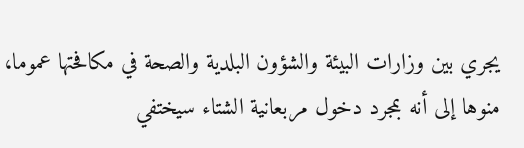يجري بين وزارات البيئة والشؤون البلدية والصحة في مكافحتها عموما، منوها إلى أنه بمجرد دخول مربعانية الشتاء سيختفي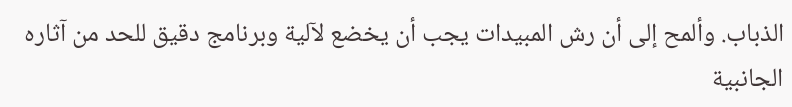الذباب. وألمح إلى أن رش المبيدات يجب أن يخضع لآلية وبرنامج دقيق للحد من آثاره الجانبية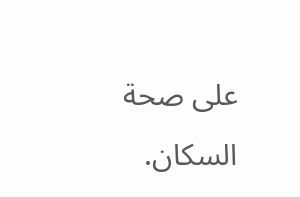على صحة السكان.